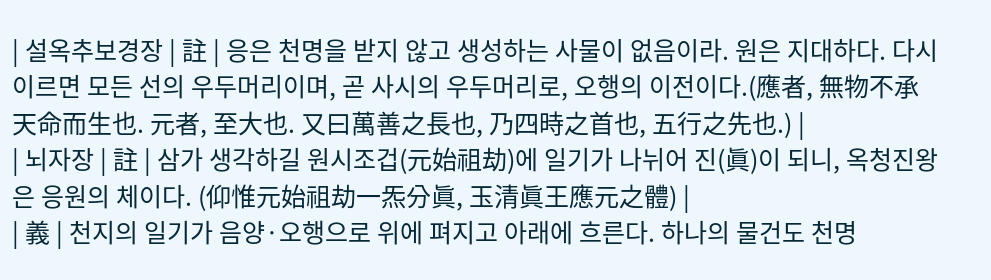| 설옥추보경장 | 註 | 응은 천명을 받지 않고 생성하는 사물이 없음이라. 원은 지대하다. 다시 이르면 모든 선의 우두머리이며, 곧 사시의 우두머리로, 오행의 이전이다.(應者, 無物不承天命而生也. 元者, 至大也. 又曰萬善之長也, 乃四時之首也, 五行之先也.) |
| 뇌자장 | 註 | 삼가 생각하길 원시조겁(元始祖劫)에 일기가 나뉘어 진(眞)이 되니, 옥청진왕은 응원의 체이다. (仰惟元始祖劫一炁分眞, 玉清眞王應元之體) |
| 義 | 천지의 일기가 음양·오행으로 위에 펴지고 아래에 흐른다. 하나의 물건도 천명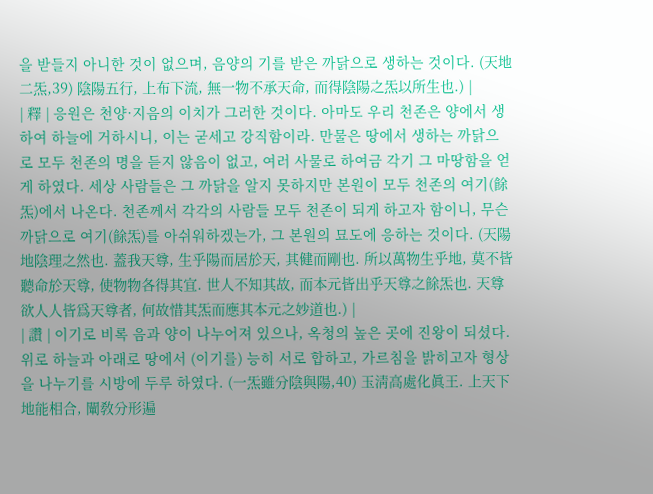을 받들지 아니한 것이 없으며, 음양의 기를 받은 까닭으로 생하는 것이다. (天地二炁,39) 陰陽五行, 上布下流, 無一物不承天命, 而得陰陽之炁以所生也.) |
| 釋 | 응원은 천양·지음의 이치가 그러한 것이다. 아마도 우리 천존은 양에서 생하여 하늘에 거하시니, 이는 굳세고 강직함이라. 만물은 땅에서 생하는 까닭으로 모두 천존의 명을 듣지 않음이 없고, 여러 사물로 하여금 각기 그 마땅함을 얻게 하였다. 세상 사람들은 그 까닭을 알지 못하지만 본원이 모두 천존의 여기(餘炁)에서 나온다. 천존께서 각각의 사람들 모두 천존이 되게 하고자 함이니, 무슨 까닭으로 여기(餘炁)를 아쉬워하겠는가, 그 본원의 묘도에 응하는 것이다. (天陽地陰理之然也. 蓋我天尊, 生乎陽而居於天, 其健而剛也. 所以萬物生乎地, 莫不皆聽命於天尊, 使物物各得其宜. 世人不知其故, 而本元皆出乎天尊之餘炁也. 天尊欲人人皆爲天尊者, 何故惜其炁而應其本元之妙道也.) |
| 讚 | 이기로 비록 음과 양이 나누어져 있으나, 옥청의 높은 곳에 진왕이 되셨다. 위로 하늘과 아래로 땅에서 (이기를) 능히 서로 합하고, 가르침을 밝히고자 형상을 나누기를 시방에 두루 하였다. (一炁雖分陰與陽,40) 玉淸高處化眞王. 上天下地能相合, 闡敎分形遍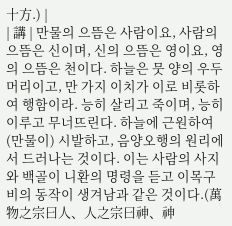十方.) |
| 講 | 만물의 으뜸은 사람이요, 사람의 으뜸은 신이며, 신의 으뜸은 영이요, 영의 으뜸은 천이다. 하늘은 뭇 양의 우두머리이고, 만 가지 이치가 이로 비롯하여 행함이라. 능히 살리고 죽이며, 능히 이루고 무너뜨린다. 하늘에 근원하여 (만물이) 시발하고, 음양오행의 원리에서 드러나는 것이다. 이는 사람의 사지와 백골이 니환의 명령을 듣고 이목구비의 동작이 생겨남과 같은 것이다.(萬物之宗曰人、人之宗曰神、神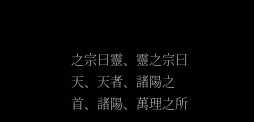之宗曰靈、靈之宗曰天、天者、諸陽之首、諸陽、萬理之所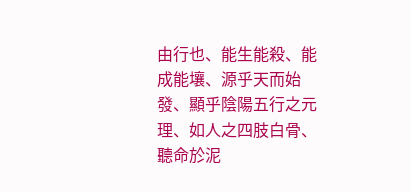由行也、能生能殺、能成能壤、源乎天而始發、顯乎陰陽五行之元理、如人之四肢白骨、聽命於泥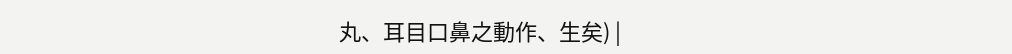丸、耳目口鼻之動作、生矣) |